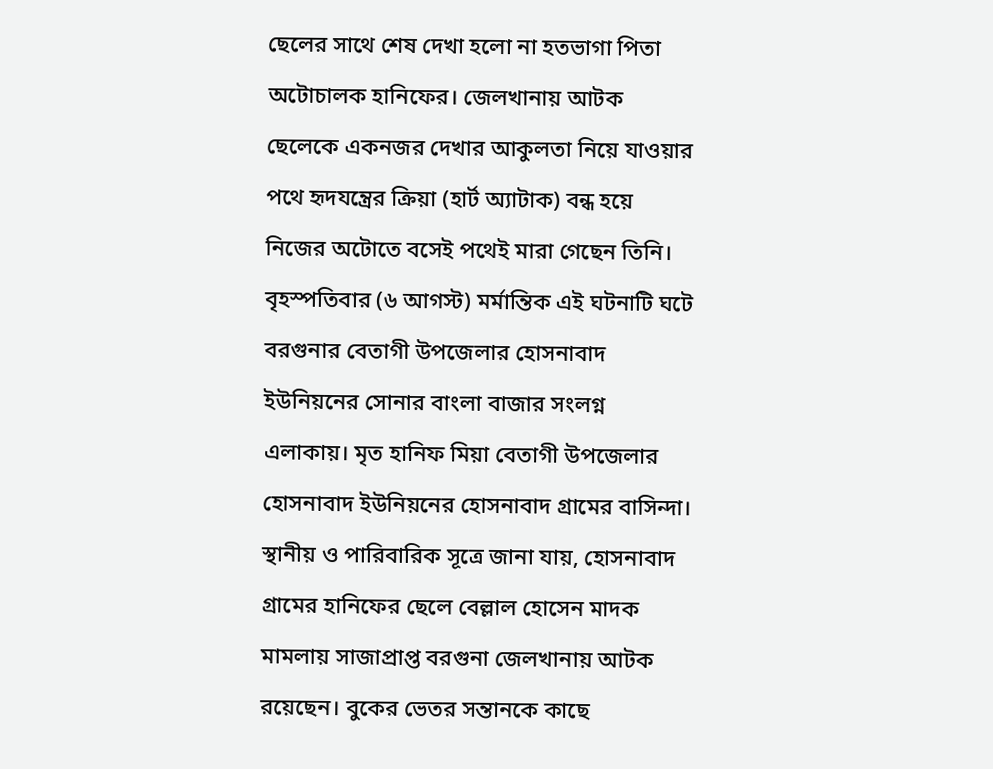ছেলের সাথে শেষ দেখা হলো না হতভাগা পিতা অটোচালক হানিফের। জেলখানায় আটক ছেলেকে একনজর দেখার আকুলতা নিয়ে যাওয়ার পথে হৃদযন্ত্রের ক্রিয়া (হার্ট অ্যাটাক) বন্ধ হয়ে নিজের অটোতে বসেই পথেই মারা গেছেন তিনি।
বৃহস্পতিবার (৬ আগস্ট) মর্মান্তিক এই ঘটনাটি ঘটে বরগুনার বেতাগী উপজেলার হোসনাবাদ ইউনিয়নের সোনার বাংলা বাজার সংলগ্ন এলাকায়। মৃত হানিফ মিয়া বেতাগী উপজেলার হোসনাবাদ ইউনিয়নের হোসনাবাদ গ্রামের বাসিন্দা।
স্থানীয় ও পারিবারিক সূত্রে জানা যায়, হোসনাবাদ গ্রামের হানিফের ছেলে বেল্লাল হোসেন মাদক মামলায় সাজাপ্রাপ্ত বরগুনা জেলখানায় আটক রয়েছেন। বুকের ভেতর সন্তানকে কাছে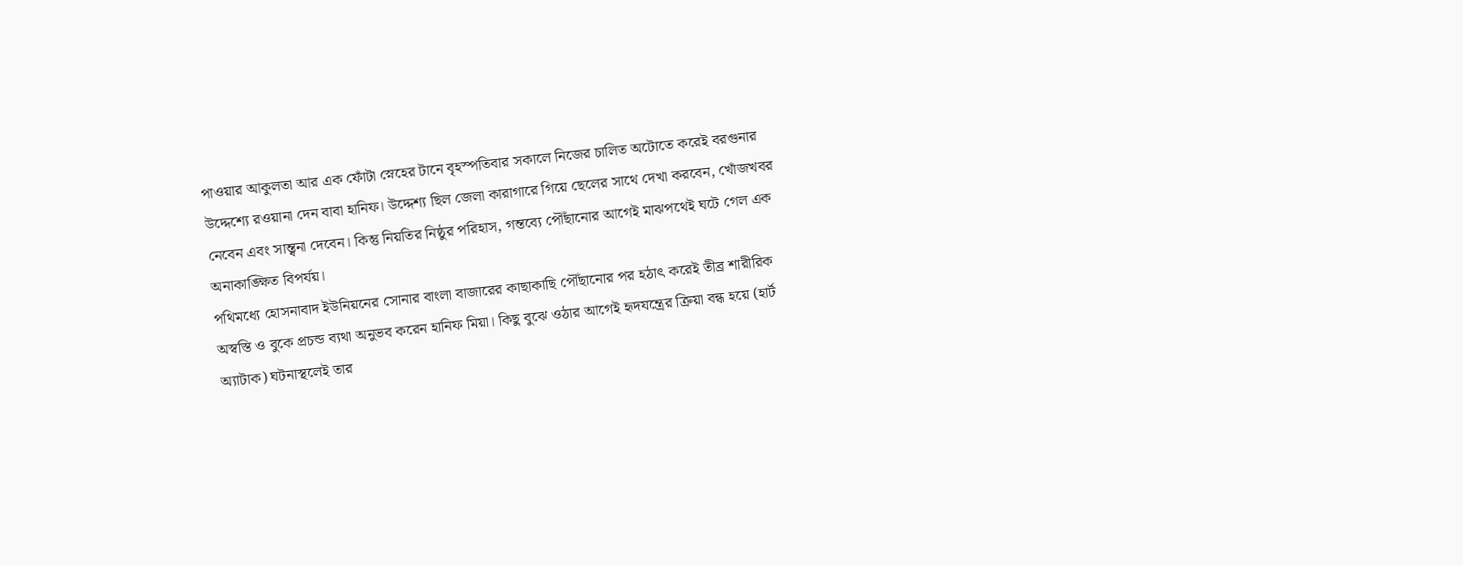পাওয়ার আকুলতা আর এক ফোঁটা স্নেহের টানে বৃহস্পতিবার সকালে নিজের চালিত অটোতে করেই বরগুনার উদ্দেশ্যে রওয়ানা দেন বাবা হানিফ। উদ্দেশ্য ছিল জেলা কারাগারে গিয়ে ছেলের সাথে দেখা করবেন, খোঁজখবর নেবেন এবং সান্ত্বনা দেবেন। কিন্তু নিয়তির নিষ্ঠুর পরিহাস, গন্তব্যে পৌঁছানোর আগেই মাঝপথেই ঘটে গেল এক অনাকাঙ্ক্ষিত বিপর্যয়।
পথিমধ্যে হোসনাবাদ ইউনিয়নের সোনার বাংলা বাজারের কাছাকাছি পৌঁছানোর পর হঠাৎ করেই তীব্র শারীরিক অস্বস্তি ও বুকে প্রচন্ড ব্যথা অনুভব করেন হানিফ মিয়া। কিছু বুঝে ওঠার আগেই হৃদযন্ত্রের ক্রিয়া বন্ধ হয়ে (হার্ট অ্যাটাক) ঘটনাস্থলেই তার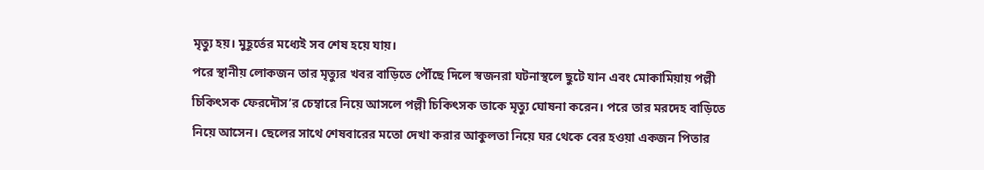মৃত্যু হয়। মুহূর্তের মধ্যেই সব শেষ হয়ে যায়।
পরে স্থানীয় লোকজন তার মৃত্যুর খবর বাড়িতে পৌঁছে দিলে স্বজনরা ঘটনাস্থলে ছুটে যান এবং মোকামিয়ায় পল্লী চিকিৎসক ফেরদৌস’র চেম্বারে নিয়ে আসলে পল্লী চিকিৎসক তাকে মৃত্যু ঘোষনা করেন। পরে তার মরদেহ বাড়িতে নিয়ে আসেন। ছেলের সাথে শেষবারের মতো দেখা করার আকুলতা নিয়ে ঘর থেকে বের হওয়া একজন পিতার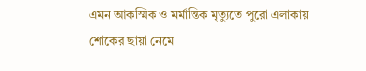এমন আকস্মিক ও মর্মান্তিক মৃত্যুতে পুরো এলাকায় শোকের ছায়া নেমে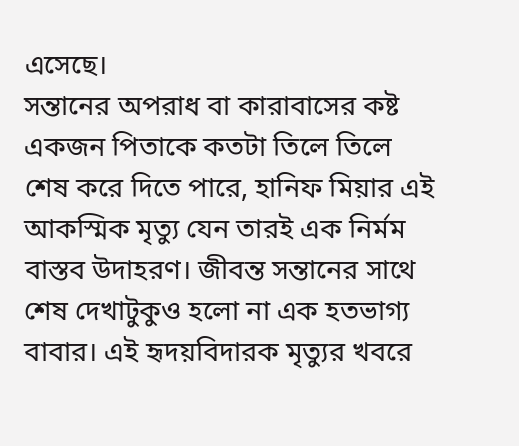এসেছে।
সন্তানের অপরাধ বা কারাবাসের কষ্ট একজন পিতাকে কতটা তিলে তিলে শেষ করে দিতে পারে, হানিফ মিয়ার এই আকস্মিক মৃত্যু যেন তারই এক নির্মম বাস্তব উদাহরণ। জীবন্ত সন্তানের সাথে শেষ দেখাটুকুও হলো না এক হতভাগ্য বাবার। এই হৃদয়বিদারক মৃত্যুর খবরে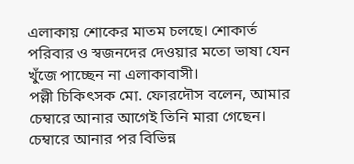এলাকায় শোকের মাতম চলছে। শোকার্ত পরিবার ও স্বজনদের দেওয়ার মতো ভাষা যেন খুঁজে পাচ্ছেন না এলাকাবাসী।
পল্লী চিকিৎসক মো. ফোরদৌস বলেন, আমার চেম্বারে আনার আগেই তিনি মারা গেছেন। চেম্বারে আনার পর বিভিন্ন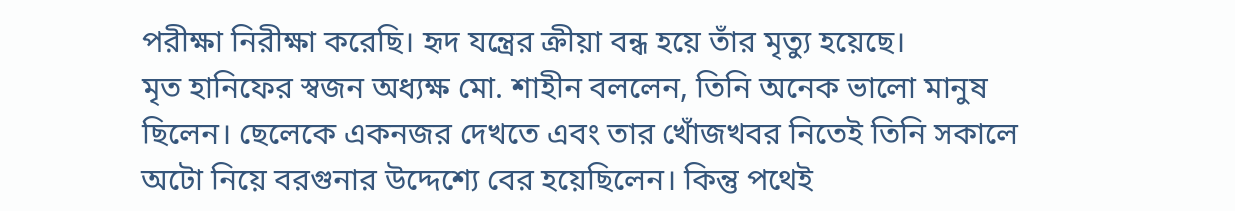পরীক্ষা নিরীক্ষা করেছি। হৃদ যন্ত্রের ক্রীয়া বন্ধ হয়ে তাঁর মৃত্যু হয়েছে।
মৃত হানিফের স্বজন অধ্যক্ষ মো. শাহীন বললেন, তিনি অনেক ভালো মানুষ ছিলেন। ছেলেকে একনজর দেখতে এবং তার খোঁজখবর নিতেই তিনি সকালে অটো নিয়ে বরগুনার উদ্দেশ্যে বের হয়েছিলেন। কিন্তু পথেই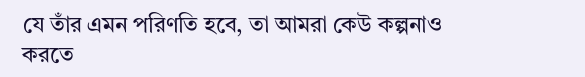যে তাঁর এমন পরিণতি হবে, তা আমরা কেউ কল্পনাও করতে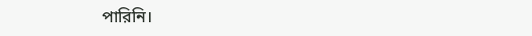পারিনি।